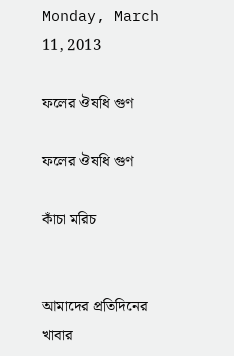Monday, March 11, 2013

ফলের ঔষধি গুণ

ফলের ঔষধি গুণ

কাঁচা মরিচ


আমাদের প্রতিদিনের খাবার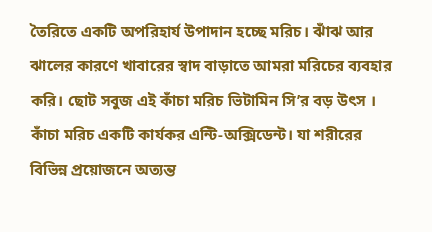তৈরিতে একটি অপরিহার্য উপাদান হচ্ছে মরিচ। ঝাঁঝ আর ঝালের কারণে খাবারের স্বাদ বাড়াতে আমরা মরিচের ব্যবহার করি। ছোট সবুজ এই কাঁচা মরিচ ভিটামিন সি’র বড় উৎস ।
কাঁচা মরিচ একটি কার্যকর এন্টি-অক্সিডেন্ট। যা শরীরের বিভিন্ন প্রয়োজনে অত্যন্ত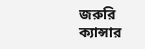জরুরি
ক্যান্সার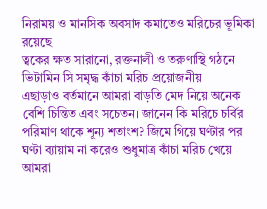নিরাময় ও মানসিক অবসাদ কমাতেও মরিচের ভূমিকা রয়েছে
ত্বকের ক্ষত সারানো, রক্তনালী ও তরুণাস্থি গঠনে ভিটামিন সি সমৃদ্ধ কাঁচা মরিচ প্রয়োজনীয়
এছাড়াও বর্তমানে আমরা বাড়তি মেদ নিয়ে অনেক বেশি চিন্তিত এবং সচেতন। জানেন কি মরিচে চর্বির পরিমাণ থাকে শূন্য শতাংশ? জিমে গিয়ে ঘণ্টার পর ঘণ্টা ব্যায়াম না করেও শুধুমাত্র কাঁচা মরিচ খেয়ে আমরা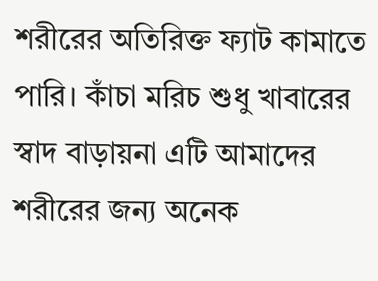শরীরের অতিরিক্ত ফ্যাট কামাতে পারি। কাঁচা মরিচ শুধু খাবারের স্বাদ বাড়ায়না এটি আমাদের শরীরের জন্য অনেক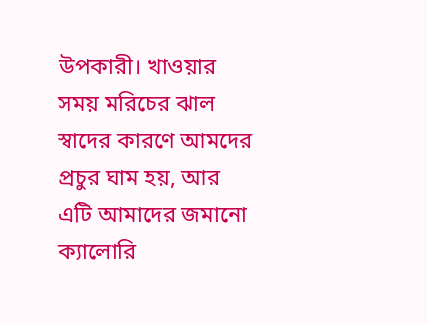উপকারী। খাওয়ার সময় মরিচের ঝাল স্বাদের কারণে আমদের প্রচুর ঘাম হয়, আর এটি আমাদের জমানো ক্যালোরি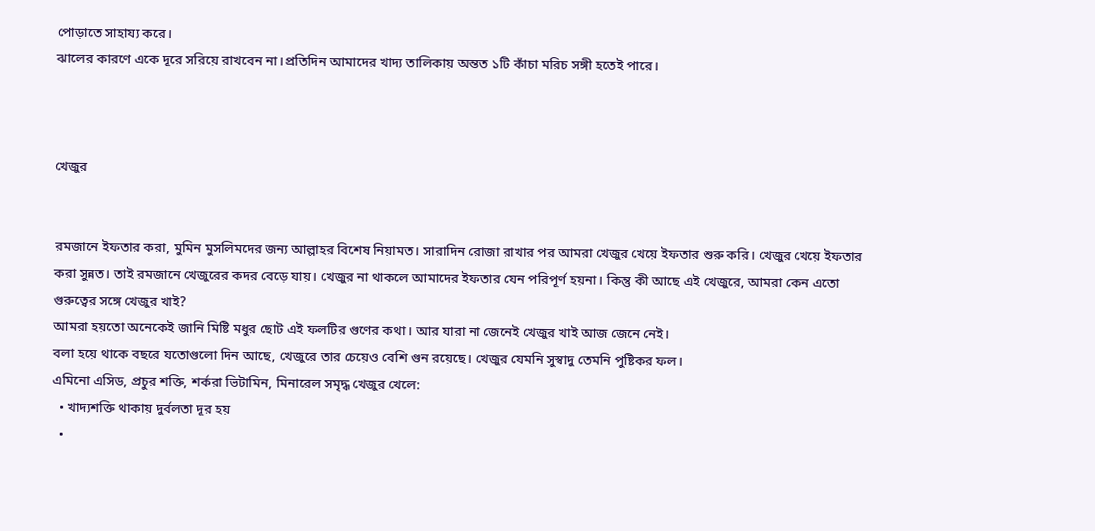পোড়াতে সাহায্য করে।
ঝালের কারণে একে দূরে সরিয়ে রাখবেন না।প্রতিদিন আমাদের খাদ্য তালিকায় অন্তত ১টি কাঁচা মরিচ সঙ্গী হতেই পারে।



খেজুর


রমজানে ইফতার করা, মুমিন মুসলিমদের জন্য আল্লাহর বিশেষ নিয়ামত। সারাদিন রোজা রাখার পর আমরা খেজুর খেয়ে ইফতার শুরু করি। খেজুর খেয়ে ইফতার করা সুন্নত। তাই রমজানে খেজুরের কদর বেড়ে যায়। খেজুর না থাকলে আমাদের ইফতার যেন পরিপূর্ণ হয়না। কিন্তু কী আছে এই খেজুরে, আমরা কেন এতো গুরুত্বের সঙ্গে খেজুর খাই?
আমরা হয়তো অনেকেই জানি মিষ্টি মধুর ছোট এই ফলটির গুণের কথা। আর যারা না জেনেই খেজুর খাই আজ জেনে নেই।
বলা হয়ে থাকে বছরে যতোগুলো দিন আছে, খেজুরে তার চেয়েও বেশি গুন রয়েছে। খেজুর যেমনি সুস্বাদু তেমনি পুষ্টিকর ফল।
এমিনো এসিড, প্রচুর শক্তি, শর্করা ভিটামিন, মিনারেল সমৃদ্ধ খেজুর খেলে:
  • খাদ্যশক্তি থাকায় দুর্বলতা দূর হয়
  •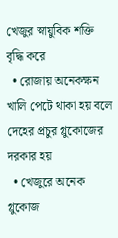খেজুর স্নায়ুবিক শক্তি বৃদ্ধি করে
  • রোজায় অনেকক্ষন খালি পেটে থাকা হয় বলে দেহের প্রচুর গ্লুকোজের দরকার হয়
  • খেজুরে অনেক গ্লুকোজ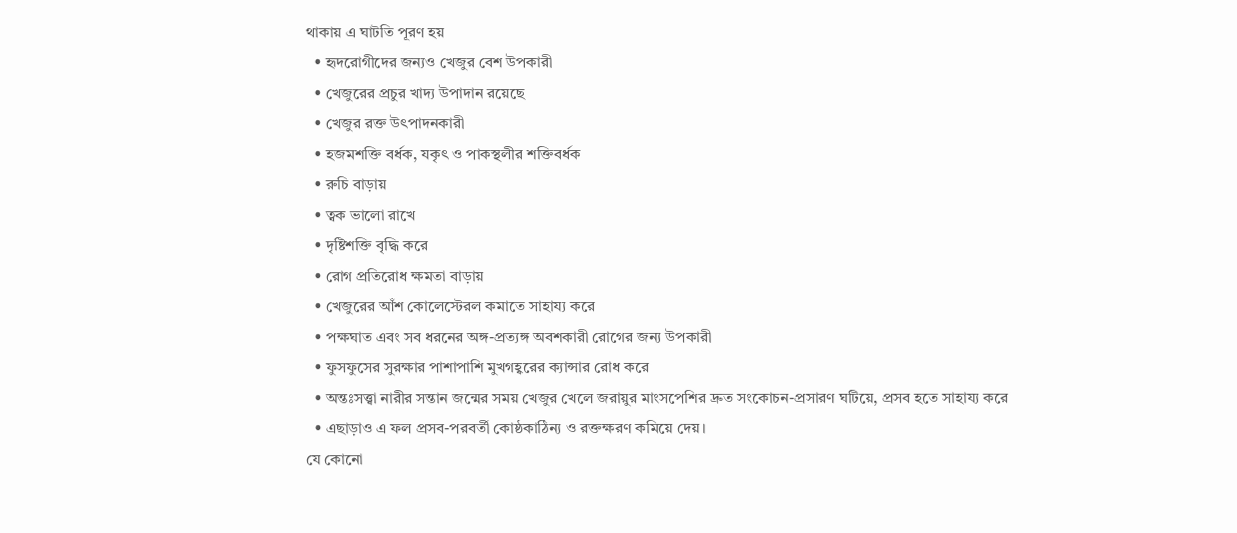থাকায় এ ঘাটতি পূরণ হয়
  • হৃদরোগীদের জন্যও খেজুর বেশ উপকারী
  • খেজুরের প্রচুর খাদ্য উপাদান রয়েছে
  • খেজুর রক্ত উৎপাদনকারী
  • হজমশক্তি বর্ধক, যকৃৎ ও পাকস্থলীর শক্তিবর্ধক
  • রুচি বাড়ায়
  • ত্বক ভালো রাখে
  • দৃষ্টিশক্তি বৃদ্ধি করে
  • রোগ প্রতিরোধ ক্ষমতা বাড়ায়
  • খেজুরের আঁশ কোলেস্টেরল কমাতে সাহায্য করে
  • পক্ষঘাত এবং সব ধরনের অঙ্গ-প্রত্যঙ্গ অবশকারী রোগের জন্য উপকারী
  • ফুসফুসের সুরক্ষার পাশাপাশি মুখগহ্বরের ক্যান্সার রোধ করে
  • অন্তঃসত্ত্বা নারীর সন্তান জন্মের সময় খেজুর খেলে জরায়ুর মাংসপেশির দ্রুত সংকোচন-প্রসারণ ঘটিয়ে, প্রসব হতে সাহায্য করে
  • এছাড়াও এ ফল প্রসব-পরবর্তী কোষ্ঠকাঠিন্য ও রক্তক্ষরণ কমিয়ে দেয়।
যে কোনো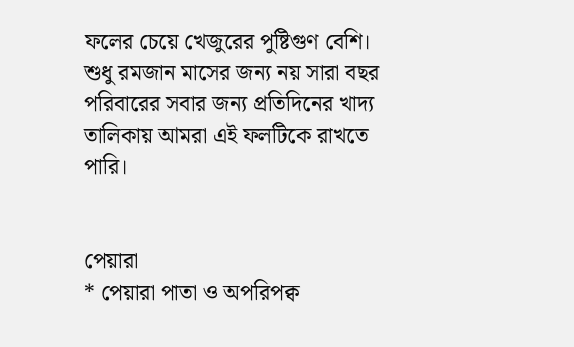ফলের চেয়ে খেজুরের পুষ্টিগুণ বেশি। শুধু রমজান মাসের জন্য নয় সারা বছর পরিবারের সবার জন্য প্রতিদিনের খাদ্য তালিকায় আমরা এই ফলটিকে রাখতে পারি।


পেয়ারা
* পেয়ারা পাতা ও অপরিপক্ব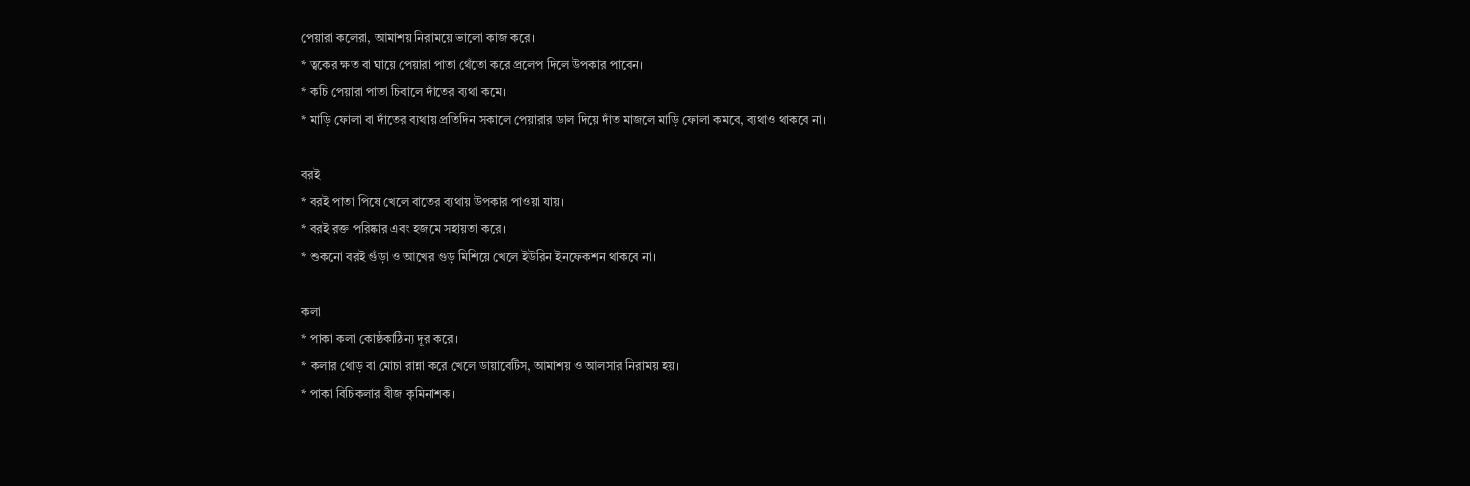পেয়ারা কলেরা, আমাশয় নিরাময়ে ভালো কাজ করে।
* ত্বকের ক্ষত বা ঘায়ে পেয়ারা পাতা থেঁতো করে প্রলেপ দিলে উপকার পাবেন।
* কচি পেয়ারা পাতা চিবালে দাঁতের ব্যথা কমে।
* মাড়ি ফোলা বা দাঁতের ব্যথায় প্রতিদিন সকালে পেয়ারার ডাল দিয়ে দাঁত মাজলে মাড়ি ফোলা কমবে, ব্যথাও থাকবে না।

বরই
* বরই পাতা পিষে খেলে বাতের ব্যথায় উপকার পাওয়া যায়।
* বরই রক্ত পরিষ্কার এবং হজমে সহায়তা করে।
* শুকনো বরই গুঁড়া ও আখের গুড় মিশিয়ে খেলে ইউরিন ইনফেকশন থাকবে না।

কলা
* পাকা কলা কোষ্ঠকাঠিন্য দূর করে।
* কলার থোড় বা মোচা রান্না করে খেলে ডায়াবেটিস, আমাশয় ও আলসার নিরাময় হয়।
* পাকা বিচিকলার বীজ কৃমিনাশক।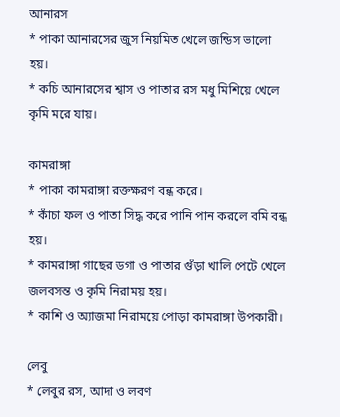আনারস
* পাকা আনারসের জুস নিয়মিত খেলে জন্ডিস ভালো হয়।
* কচি আনারসের শ্বাস ও পাতার রস মধু মিশিয়ে খেলে কৃমি মরে যায়।

কামরাঙ্গা
* পাকা কামরাঙ্গা রক্তক্ষরণ বন্ধ করে।
* কাঁচা ফল ও পাতা সিদ্ধ করে পানি পান করলে বমি বন্ধ হয়।
* কামরাঙ্গা গাছের ডগা ও পাতার গুঁড়া খালি পেটে খেলে জলবসন্ত ও কৃমি নিরাময় হয়।
* কাশি ও অ্যাজমা নিরাময়ে পোড়া কামরাঙ্গা উপকারী।

লেবু
* লেবুর রস, আদা ও লবণ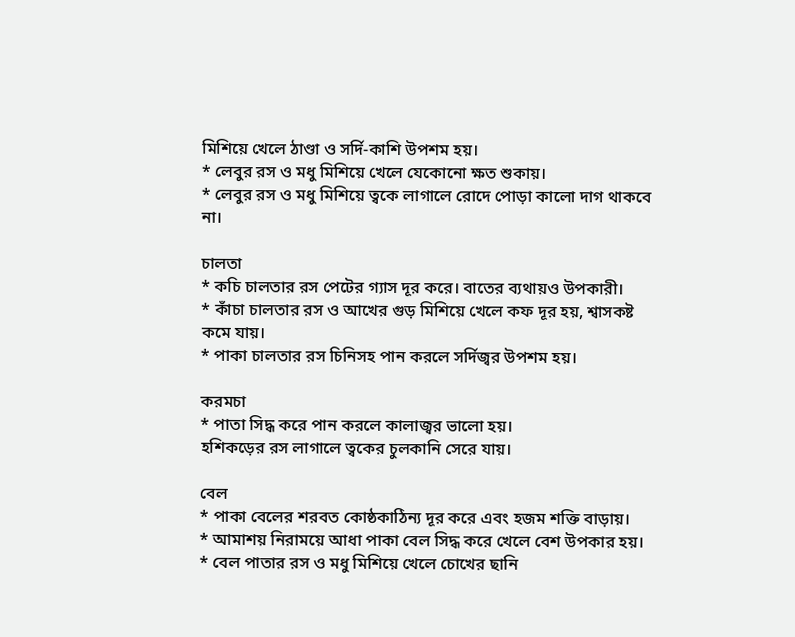মিশিয়ে খেলে ঠাণ্ডা ও সর্দি-কাশি উপশম হয়।
* লেবুর রস ও মধু মিশিয়ে খেলে যেকোনো ক্ষত শুকায়।
* লেবুর রস ও মধু মিশিয়ে ত্বকে লাগালে রোদে পোড়া কালো দাগ থাকবে না।

চালতা
* কচি চালতার রস পেটের গ্যাস দূর করে। বাতের ব্যথায়ও উপকারী।
* কাঁচা চালতার রস ও আখের গুড় মিশিয়ে খেলে কফ দূর হয়, শ্বাসকষ্ট কমে যায়।
* পাকা চালতার রস চিনিসহ পান করলে সর্দিজ্বর উপশম হয়।

করমচা
* পাতা সিদ্ধ করে পান করলে কালাজ্বর ভালো হয়।
হশিকড়ের রস লাগালে ত্বকের চুলকানি সেরে যায়।

বেল
* পাকা বেলের শরবত কোষ্ঠকাঠিন্য দূর করে এবং হজম শক্তি বাড়ায়।
* আমাশয় নিরাময়ে আধা পাকা বেল সিদ্ধ করে খেলে বেশ উপকার হয়।
* বেল পাতার রস ও মধু মিশিয়ে খেলে চোখের ছানি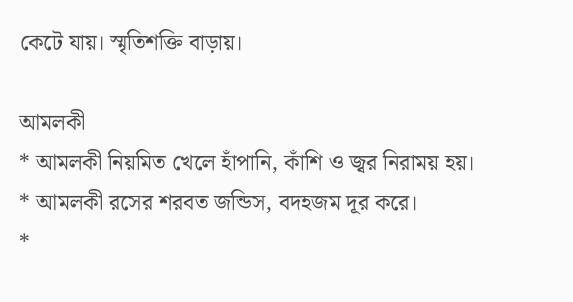কেটে যায়। স্মৃতিশক্তি বাড়ায়।

আমলকী
* আমলকী নিয়মিত খেলে হাঁপানি, কাঁশি ও জ্বর নিরাময় হয়।
* আমলকী রসের শরবত জন্ডিস, বদহজম দূর করে।
*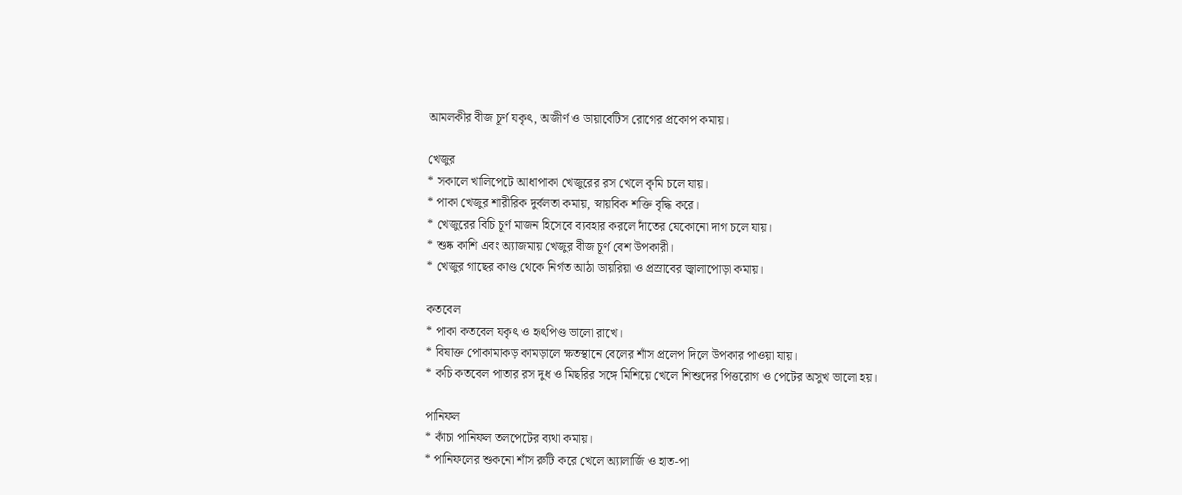আমলকীর বীজ চূর্ণ যকৃৎ, অজীর্ণ ও ডায়াবেটিস রোগের প্রকোপ কমায়।

খেজুর
* সকালে খালিপেটে আধাপাকা খেজুরের রস খেলে কৃমি চলে যায়।
* পাকা খেজুর শারীরিক দুর্বলতা কমায়, স্নায়বিক শক্তি বৃদ্ধি করে।
* খেজুরের বিচি চূর্ণ মাজন হিসেবে ব্যবহার করলে দাঁতের যেকোনো দাগ চলে যায়।
* শুষ্ক কাশি এবং অ্যাজমায় খেজুর বীজ চূর্ণ বেশ উপকারী।
* খেজুর গাছের কাণ্ড থেকে নির্গত আঠা ডায়রিয়া ও প্রস্রাবের জ্বালাপোড়া কমায়।

কতবেল
* পাকা কতবেল যকৃৎ ও হৃৎপিণ্ড ভালো রাখে।
* বিষাক্ত পোকামাকড় কামড়ালে ক্ষতস্থানে বেলের শাঁস প্রলেপ দিলে উপকার পাওয়া যায়।
* কচি কতবেল পাতার রস দুধ ও মিছরির সঙ্গে মিশিয়ে খেলে শিশুদের পিত্তরোগ ও পেটের অসুখ ভালো হয়।

পানিফল
* কাঁচা পানিফল তলপেটের ব্যথা কমায়।
* পানিফলের শুকনো শাঁস রুটি করে খেলে অ্যালার্জি ও হাত-পা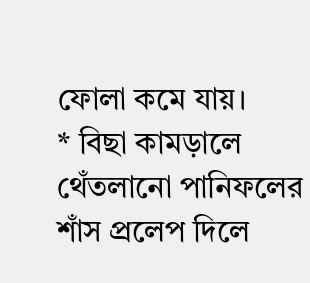ফোলা কমে যায়।
* বিছা কামড়ালে থেঁতলানো পানিফলের শাঁস প্রলেপ দিলে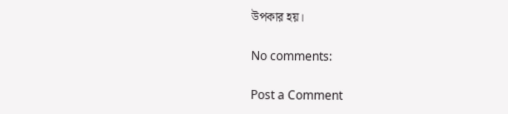উপকার হয়।

No comments:

Post a Comment